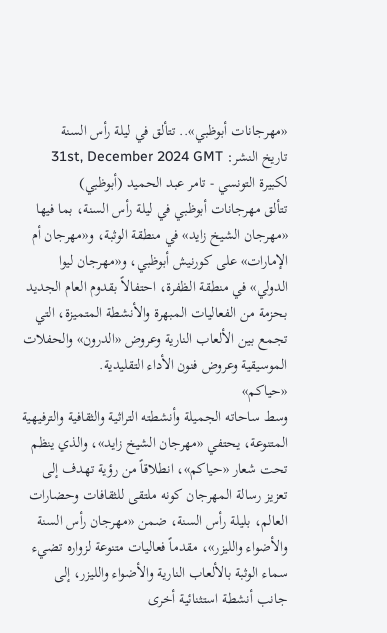«مهرجانات أبوظبي».. تتألق في ليلة رأس السنة
تاريخ النشر: 31st, December 2024 GMT
لكبيرة التونسي - تامر عبد الحميد (أبوظبي)
تتألق مهرجانات أبوظبي في ليلة رأس السنة، بما فيها «مهرجان الشيخ زايد» في منطقة الوثبة، و«مهرجان أم الإمارات» على كورنيش أبوظبي، و«مهرجان ليوا الدولي» في منطقة الظفرة، احتفالاً بقدوم العام الجديد بحزمة من الفعاليات المبهرة والأنشطة المتميزة، التي تجمع بين الألعاب النارية وعروض «الدرون» والحفلات الموسيقية وعروض فنون الأداء التقليدية.
«حياكم»
وسط ساحاته الجميلة وأنشطته التراثية والثقافية والترفيهية المتنوعة، يحتفي «مهرجان الشيخ زايد»، والذي ينظم تحت شعار «حياكم»، انطلاقاً من رؤية تهدف إلى تعزيز رسالة المهرجان كونه ملتقى للثقافات وحضارات العالم، بليلة رأس السنة، ضمن «مهرجان رأس السنة والأضواء والليزر»، مقدماً فعاليات متنوعة لزواره تضيء سماء الوثبة بالألعاب النارية والأضواء والليزر، إلى جانب أنشطة استثنائية أخرى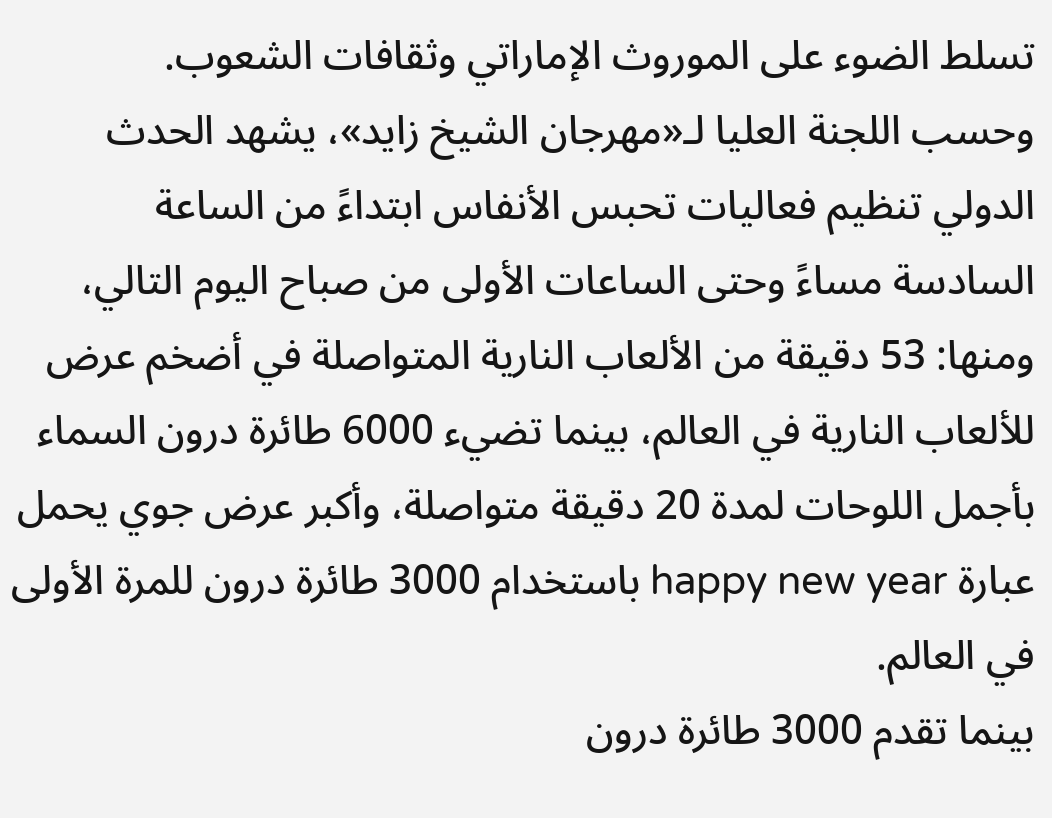تسلط الضوء على الموروث الإماراتي وثقافات الشعوب.
وحسب اللجنة العليا لـ«مهرجان الشيخ زايد»، يشهد الحدث الدولي تنظيم فعاليات تحبس الأنفاس ابتداءً من الساعة السادسة مساءً وحتى الساعات الأولى من صباح اليوم التالي، ومنها: 53 دقيقة من الألعاب النارية المتواصلة في أضخم عرض للألعاب النارية في العالم، بينما تضيء 6000 طائرة درون السماء بأجمل اللوحات لمدة 20 دقيقة متواصلة، وأكبر عرض جوي يحمل عبارة happy new year باستخدام 3000 طائرة درون للمرة الأولى في العالم.
بينما تقدم 3000 طائرة درون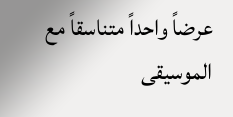عرضاً واحداً متناسقاً مع الموسيقى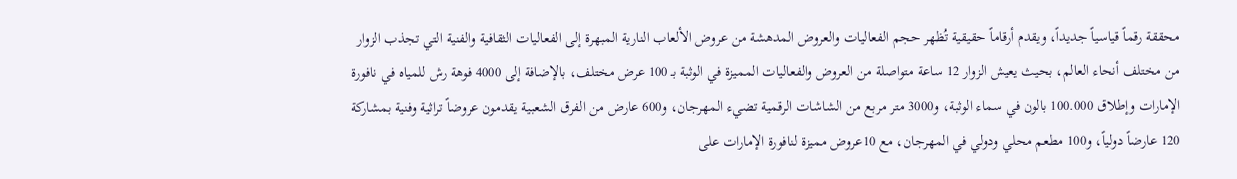محققة رقماً قياسياً جديداً، ويقدم أرقاماً حقيقية تُظهر حجم الفعاليات والعروض المدهشة من عروض الألعاب النارية المبهرة إلى الفعاليات الثقافية والفنية التي تجذب الزوار من مختلف أنحاء العالم، بحيث يعيش الزوار 12 ساعة متواصلة من العروض والفعاليات المميزة في الوثبة بـ 100 عرض مختلف، بالإضافة إلى 4000 فوهة رش للمياه في نافورة الإمارات وإطلاق 100.000 بالون في سماء الوثبة، و3000 متر مربع من الشاشات الرقمية تضيء المهرجان، و600 عارض من الفرق الشعبية يقدمون عروضاً تراثية وفنية بمشاركة 120 عارضاً دولياً، و100 مطعم محلي ودولي في المهرجان، مع 10عروض مميزة لنافورة الإمارات على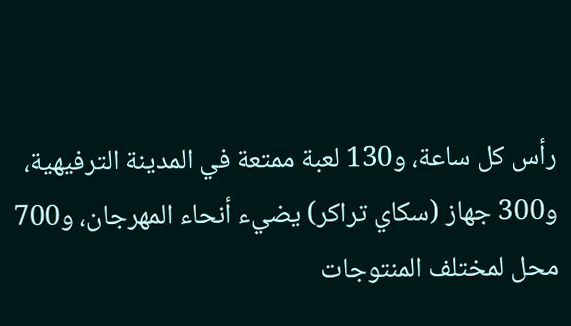رأس كل ساعة، و130 لعبة ممتعة في المدينة الترفيهية، و300 جهاز (سكاي تراكر) يضيء أنحاء المهرجان، و700 محل لمختلف المنتوجات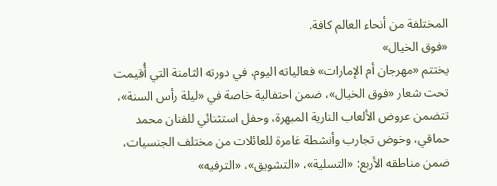المختلفة من أنحاء العالم كافة.
«فوق الخيال»
يختتم «مهرجان أم الإمارات» فعالياته اليوم، في دورته الثامنة التي أُقيمت تحت شعار «فوق الخيال»، ضمن احتفالية خاصة في «ليلة رأس السنة»، تتضمن عروض الألعاب النارية المبهرة، وحفل استثنائي للفنان محمد حماقي، وخوض تجارب وأنشطة غامرة للعائلات من مختلف الجنسيات، ضمن مناطقه الأربع: «التسلية»، «التشويق»، «الترفيه»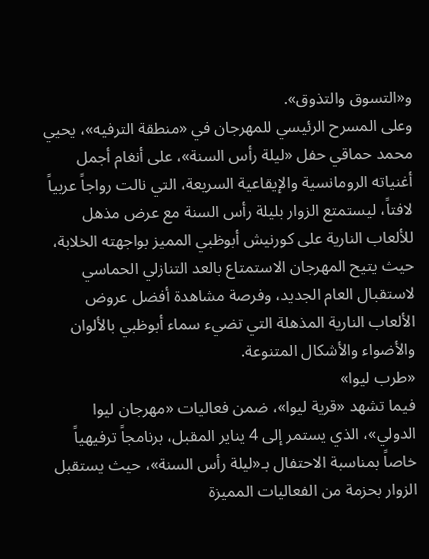و«التسوق والتذوق».
وعلى المسرح الرئيسي للمهرجان في «منطقة الترفيه»، يحيي محمد حماقي حفل «ليلة رأس السنة»، على أنغام أجمل أغنياته الرومانسية والإيقاعية السريعة، التي نالت رواجاً عربياً لافتاً، ليستمتع الزوار بليلة رأس السنة مع عرض مذهل للألعاب النارية على كورنيش أبوظبي المميز بواجهته الخلابة، حيث يتيح المهرجان الاستمتاع بالعد التنازلي الحماسي لاستقبال العام الجديد، وفرصة مشاهدة أفضل عروض الألعاب النارية المذهلة التي تضيء سماء أبوظبي بالألوان والأضواء والأشكال المتنوعة.
«طرب ليوا»
فيما تشهد «قرية ليوا»، ضمن فعاليات «مهرجان ليوا الدولي»، الذي يستمر إلى 4 يناير المقبل، برنامجاً ترفيهياً خاصاً بمناسبة الاحتفال بـ«ليلة رأس السنة»، حيث يستقبل الزوار بحزمة من الفعاليات المميزة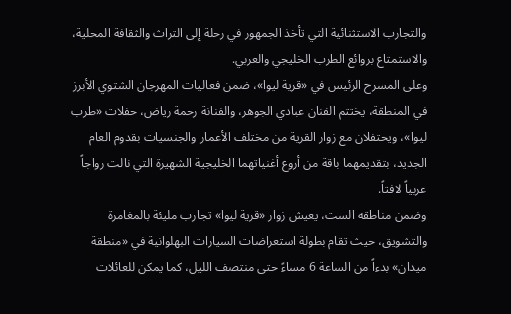والتجارب الاستثنائية التي تأخذ الجمهور في رحلة إلى التراث والثقافة المحلية، والاستمتاع بروائع الطرب الخليجي والعربي.
وعلى المسرح الرئيس في «قرية ليوا»، ضمن فعاليات المهرجان الشتوي الأبرز في المنطقة، يختتم الفنان عبادي الجوهر، والفنانة رحمة رياض، حفلات «طرب ليوا»، ويحتفلان مع زوار القرية من مختلف الأعمار والجنسيات بقدوم العام الجديد، بتقديمهما باقة من أروع أغنياتهما الخليجية الشهيرة التي نالت رواجاً عربياً لافتاً.
وضمن مناطقه الست، يعيش زوار «قرية ليوا» تجارب مليئة بالمغامرة والتشويق، حيث تقام بطولة استعراضات السيارات البهلوانية في «منطقة ميدان» بدءاً من الساعة 6 مساءً حتى منتصف الليل، كما يمكن للعائلات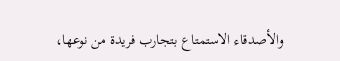والأصدقاء الاستمتاع بتجارب فريدة من نوعها،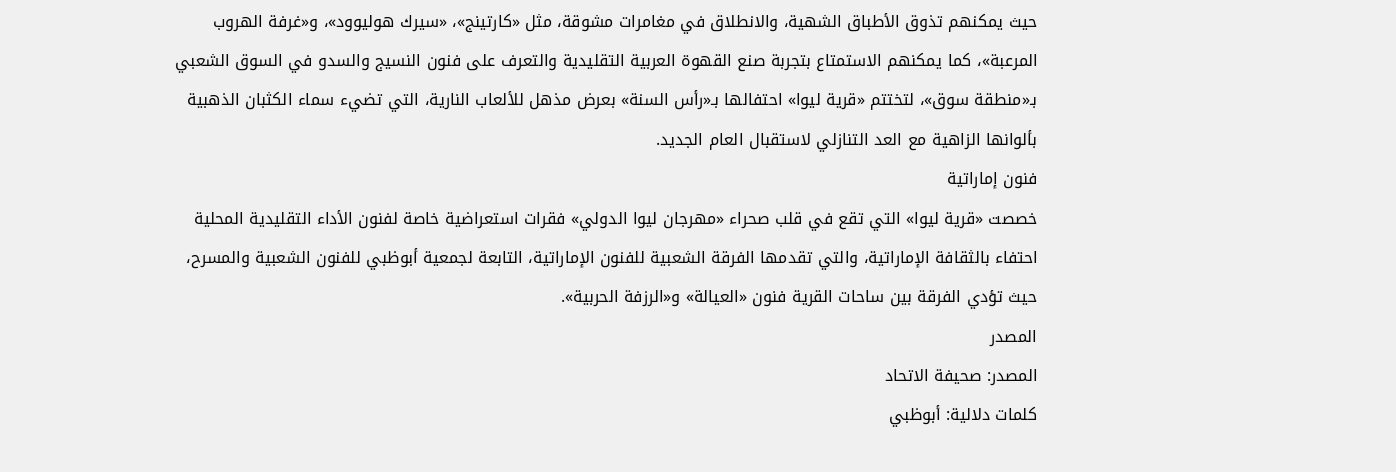حيث يمكنهم تذوق الأطباق الشهية، والانطلاق في مغامرات مشوقة، مثل «كارتينج»، «سيرك هوليوود»، و«غرفة الهروب المرعبة»، كما يمكنهم الاستمتاع بتجربة صنع القهوة العربية التقليدية والتعرف على فنون النسيج والسدو في السوق الشعبي بـ«منطقة سوق»، لتختتم «قرية ليوا» احتفالها بـ«رأس السنة» بعرض مذهل للألعاب النارية، التي تضيء سماء الكثبان الذهبية بألوانها الزاهية مع العد التنازلي لاستقبال العام الجديد.
فنون إماراتية
خصصت «قرية ليوا» التي تقع في قلب صحراء «مهرجان ليوا الدولي» فقرات استعراضية خاصة لفنون الأداء التقليدية المحلية احتفاء بالثقافة الإماراتية، والتي تقدمها الفرقة الشعبية للفنون الإماراتية، التابعة لجمعية أبوظبي للفنون الشعبية والمسرح، حيث تؤدي الفرقة بين ساحات القرية فنون «العيالة» و«الرزفة الحربية».
المصدر
المصدر: صحيفة الاتحاد
كلمات دلالية: أبوظبي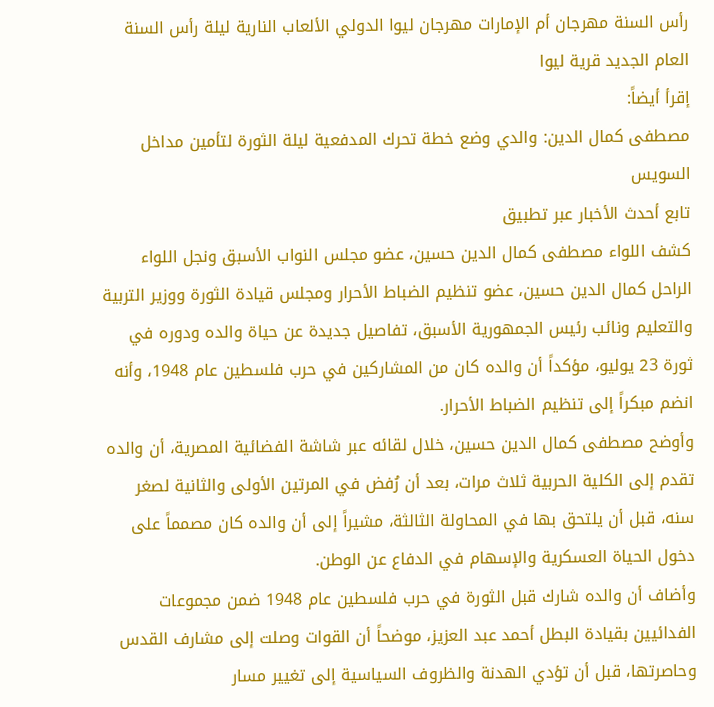رأس السنة مهرجان أم الإمارات مهرجان ليوا الدولي الألعاب الناریة لیلة رأس السنة العام الجدید قریة لیوا
إقرأ أيضاً:
مصطفى كمال الدين: والدي وضع خطة تحرك المدفعية ليلة الثورة لتأمين مداخل السويس
تابع أحدث الأخبار عبر تطبيق
كشف اللواء مصطفى كمال الدين حسين، عضو مجلس النواب الأسبق ونجل اللواء الراحل كمال الدين حسين، عضو تنظيم الضباط الأحرار ومجلس قيادة الثورة ووزير التربية والتعليم ونائب رئيس الجمهورية الأسبق، تفاصيل جديدة عن حياة والده ودوره في ثورة 23 يوليو، مؤكداً أن والده كان من المشاركين في حرب فلسطين عام 1948، وأنه انضم مبكراً إلى تنظيم الضباط الأحرار.
وأوضح مصطفى كمال الدين حسين، خلال لقائه عبر شاشة الفضائية المصرية، أن والده تقدم إلى الكلية الحربية ثلاث مرات، بعد أن رُفض في المرتين الأولى والثانية لصغر سنه، قبل أن يلتحق بها في المحاولة الثالثة، مشيراً إلى أن والده كان مصمماً على دخول الحياة العسكرية والإسهام في الدفاع عن الوطن.
وأضاف أن والده شارك قبل الثورة في حرب فلسطين عام 1948 ضمن مجموعات الفدائيين بقيادة البطل أحمد عبد العزيز، موضحاً أن القوات وصلت إلى مشارف القدس وحاصرتها، قبل أن تؤدي الهدنة والظروف السياسية إلى تغيير مسار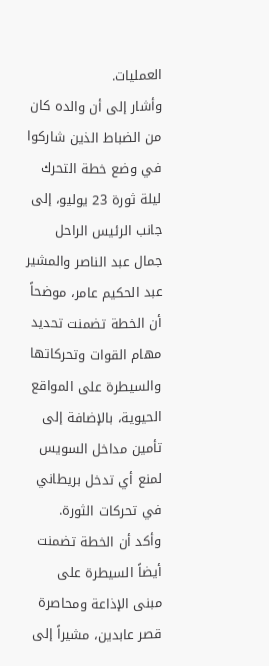العمليات.
وأشار إلى أن والده كان من الضباط الذين شاركوا في وضع خطة التحرك ليلة ثورة 23 يوليو، إلى جانب الرئيس الراحل جمال عبد الناصر والمشير عبد الحكيم عامر، موضحاً أن الخطة تضمنت تحديد مهام القوات وتحركاتها والسيطرة على المواقع الحيوية، بالإضافة إلى تأمين مداخل السويس لمنع أي تدخل بريطاني في تحركات الثورة.
وأكد أن الخطة تضمنت أيضاً السيطرة على مبنى الإذاعة ومحاصرة قصر عابدين، مشيراً إلى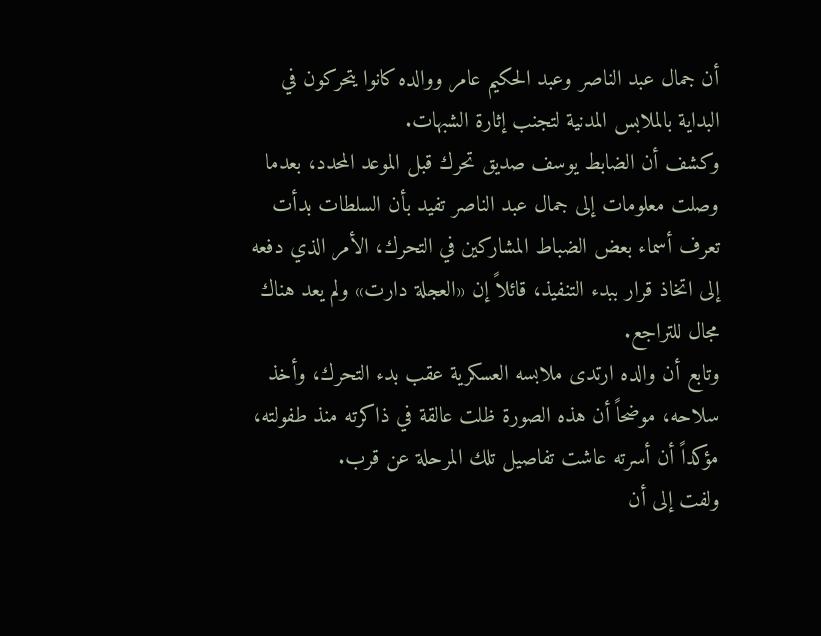أن جمال عبد الناصر وعبد الحكيم عامر ووالده كانوا يتحركون في البداية بالملابس المدنية لتجنب إثارة الشبهات.
وكشف أن الضابط يوسف صديق تحرك قبل الموعد المحدد، بعدما وصلت معلومات إلى جمال عبد الناصر تفيد بأن السلطات بدأت تعرف أسماء بعض الضباط المشاركين في التحرك، الأمر الذي دفعه إلى اتخاذ قرار ببدء التنفيذ، قائلاً إن «العجلة دارت» ولم يعد هناك مجال للتراجع.
وتابع أن والده ارتدى ملابسه العسكرية عقب بدء التحرك، وأخذ سلاحه، موضحاً أن هذه الصورة ظلت عالقة في ذاكرته منذ طفولته، مؤكداً أن أسرته عاشت تفاصيل تلك المرحلة عن قرب.
ولفت إلى أن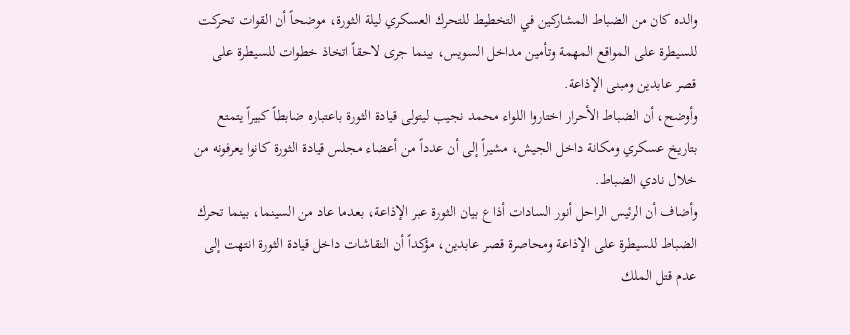والده كان من الضباط المشاركين في التخطيط للتحرك العسكري ليلة الثورة، موضحاً أن القوات تحركت للسيطرة على المواقع المهمة وتأمين مداخل السويس، بينما جرى لاحقاً اتخاذ خطوات للسيطرة على قصر عابدين ومبنى الإذاعة.
وأوضح، أن الضباط الأحرار اختاروا اللواء محمد نجيب ليتولى قيادة الثورة باعتباره ضابطاً كبيراً يتمتع بتاريخ عسكري ومكانة داخل الجيش، مشيراً إلى أن عدداً من أعضاء مجلس قيادة الثورة كانوا يعرفونه من خلال نادي الضباط.
وأضاف أن الرئيس الراحل أنور السادات أذاع بيان الثورة عبر الإذاعة، بعدما عاد من السينما، بينما تحرك الضباط للسيطرة على الإذاعة ومحاصرة قصر عابدين، مؤكداً أن النقاشات داخل قيادة الثورة انتهت إلى عدم قتل الملك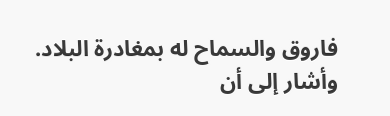فاروق والسماح له بمغادرة البلاد.
وأشار إلى أن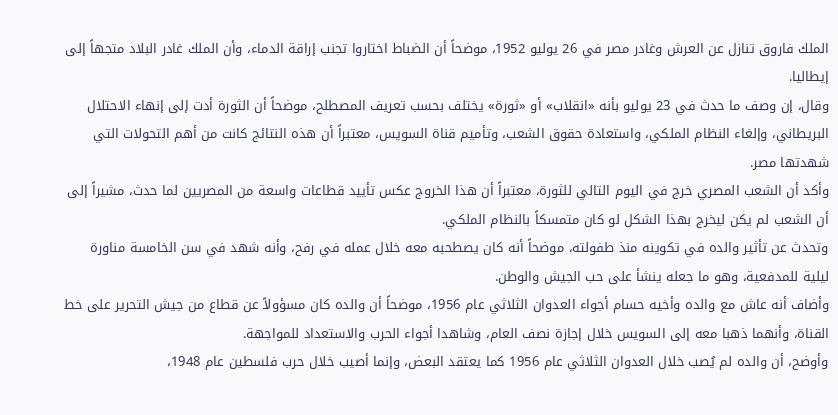الملك فاروق تنازل عن العرش وغادر مصر في 26 يوليو 1952، موضحاً أن الضباط اختاروا تجنب إراقة الدماء، وأن الملك غادر البلاد متجهاً إلى إيطاليا.
وقال، إن وصف ما حدث في 23 يوليو بأنه «انقلاب» أو «ثورة» يختلف بحسب تعريف المصطلح، موضحاً أن الثورة أدت إلى إنهاء الاحتلال البريطاني، وإلغاء النظام الملكي، واستعادة حقوق الشعب، وتأميم قناة السويس، معتبراً أن هذه النتائج كانت من أهم التحولات التي شهدتها مصر.
وأكد أن الشعب المصري خرج في اليوم التالي للثورة، معتبراً أن هذا الخروج عكس تأييد قطاعات واسعة من المصريين لما حدث، مشيراً إلى أن الشعب لم يكن ليخرج بهذا الشكل لو كان متمسكاً بالنظام الملكي.
وتحدث عن تأثير والده في تكوينه منذ طفولته، موضحاً أنه كان يصطحبه معه خلال عمله في رفح، وأنه شهد في سن الخامسة مناورة ليلية للمدفعية، وهو ما جعله ينشأ على حب الجيش والوطن.
وأضاف أنه عاش مع والده وأخيه حسام أجواء العدوان الثلاثي عام 1956، موضحاً أن والده كان مسؤولاً عن قطاع من جيش التحرير على خط القناة، وأنهما ذهبا معه إلى السويس خلال إجازة نصف العام، وشاهدا أجواء الحرب والاستعداد للمواجهة.
وأوضح، أن والده لم يُصب خلال العدوان الثلاثي عام 1956 كما يعتقد البعض، وإنما أصيب خلال حرب فلسطين عام 1948،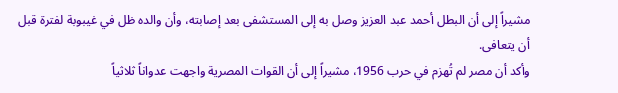مشيراً إلى أن البطل أحمد عبد العزيز وصل به إلى المستشفى بعد إصابته، وأن والده ظل في غيبوبة لفترة قبل أن يتعافى.
وأكد أن مصر لم تُهزم في حرب 1956، مشيراً إلى أن القوات المصرية واجهت عدواناً ثلاثياً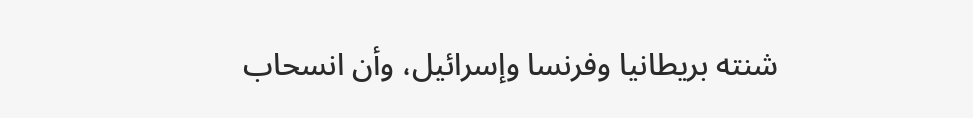شنته بريطانيا وفرنسا وإسرائيل، وأن انسحاب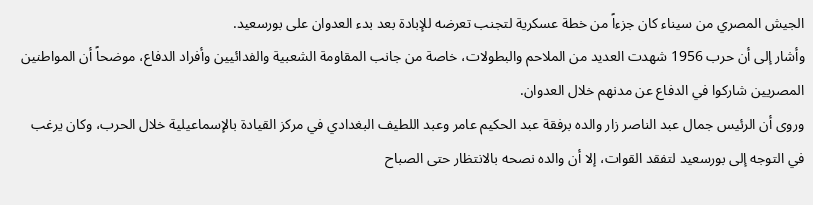الجيش المصري من سيناء كان جزءاً من خطة عسكرية لتجنب تعرضه للإبادة بعد بدء العدوان على بورسعيد.
وأشار إلى أن حرب 1956 شهدت العديد من الملاحم والبطولات، خاصة من جانب المقاومة الشعبية والفدائيين وأفراد الدفاع، موضحاً أن المواطنين المصريين شاركوا في الدفاع عن مدنهم خلال العدوان.
وروى أن الرئيس جمال عبد الناصر زار والده برفقة عبد الحكيم عامر وعبد اللطيف البغدادي في مركز القيادة بالإسماعيلية خلال الحرب، وكان يرغب في التوجه إلى بورسعيد لتفقد القوات، إلا أن والده نصحه بالانتظار حتى الصباح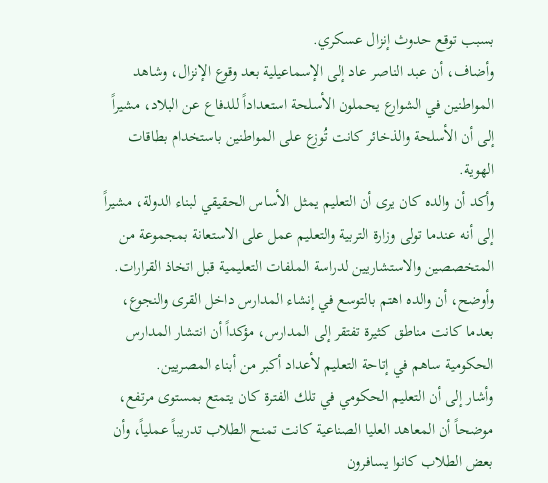بسبب توقع حدوث إنزال عسكري.
وأضاف، أن عبد الناصر عاد إلى الإسماعيلية بعد وقوع الإنزال، وشاهد المواطنين في الشوارع يحملون الأسلحة استعداداً للدفاع عن البلاد، مشيراً إلى أن الأسلحة والذخائر كانت تُوزع على المواطنين باستخدام بطاقات الهوية.
وأكد أن والده كان يرى أن التعليم يمثل الأساس الحقيقي لبناء الدولة، مشيراً إلى أنه عندما تولى وزارة التربية والتعليم عمل على الاستعانة بمجموعة من المتخصصين والاستشاريين لدراسة الملفات التعليمية قبل اتخاذ القرارات.
وأوضح، أن والده اهتم بالتوسع في إنشاء المدارس داخل القرى والنجوع، بعدما كانت مناطق كثيرة تفتقر إلى المدارس، مؤكداً أن انتشار المدارس الحكومية ساهم في إتاحة التعليم لأعداد أكبر من أبناء المصريين.
وأشار إلى أن التعليم الحكومي في تلك الفترة كان يتمتع بمستوى مرتفع، موضحاً أن المعاهد العليا الصناعية كانت تمنح الطلاب تدريباً عملياً، وأن بعض الطلاب كانوا يسافرون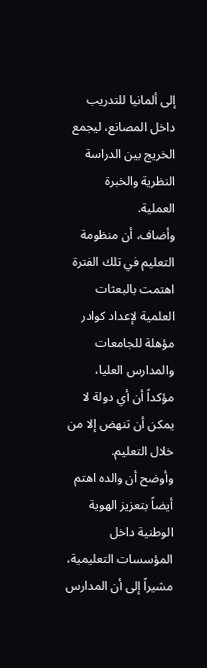إلى ألمانيا للتدريب داخل المصانع، ليجمع الخريج بين الدراسة النظرية والخبرة العملية.
وأضاف، أن منظومة التعليم في تلك الفترة اهتمت بالبعثات العلمية لإعداد كوادر مؤهلة للجامعات والمدارس العليا، مؤكداً أن أي دولة لا يمكن أن تنهض إلا من خلال التعليم.
وأوضح أن والده اهتم أيضاً بتعزيز الهوية الوطنية داخل المؤسسات التعليمية، مشيراً إلى أن المدارس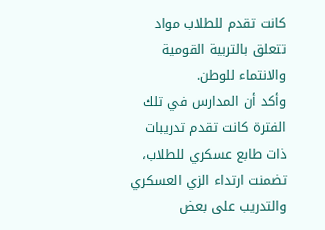كانت تقدم للطلاب مواد تتعلق بالتربية القومية والانتماء للوطن.
وأكد أن المدارس في تلك الفترة كانت تقدم تدريبات ذات طابع عسكري للطلاب، تضمنت ارتداء الزي العسكري والتدريب على بعض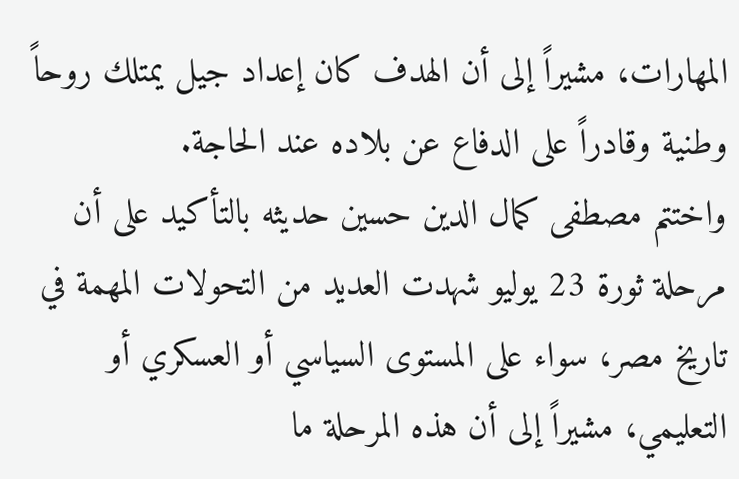المهارات، مشيراً إلى أن الهدف كان إعداد جيل يمتلك روحاً وطنية وقادراً على الدفاع عن بلاده عند الحاجة.
واختتم مصطفى كمال الدين حسين حديثه بالتأكيد على أن مرحلة ثورة 23 يوليو شهدت العديد من التحولات المهمة في تاريخ مصر، سواء على المستوى السياسي أو العسكري أو التعليمي، مشيراً إلى أن هذه المرحلة ما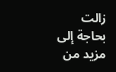زالت بحاجة إلى مزيد من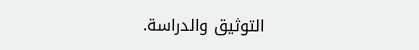التوثيق والدراسة.